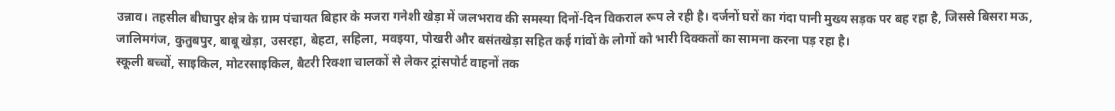उन्नाव। तहसील बीघापुर क्षेत्र के ग्राम पंचायत बिहार के मजरा गनेशी खेड़ा में जलभराव की समस्या दिनों-दिन विकराल रूप ले रही है। दर्जनों घरों का गंदा पानी मुख्य सड़क पर बह रहा है, जिससे बिसरा मऊ, जालिमगंज, कुतुबपुर, बाबू खेड़ा, उसरहा, बेहटा, सहिला, मवइया, पोखरी और बसंतखेड़ा सहित कई गांवों के लोगों को भारी दिक्कतों का सामना करना पड़ रहा है।
स्कूली बच्चों, साइकिल, मोटरसाइकिल, बैटरी रिक्शा चालकों से लेकर ट्रांसपोर्ट वाहनों तक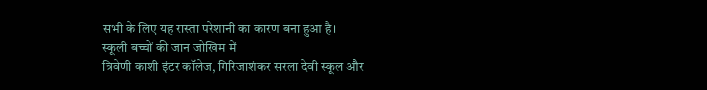सभी के लिए यह रास्ता परेशानी का कारण बना हुआ है।
स्कूली बच्चों की जान जोखिम में
त्रिवेणी काशी इंटर कॉलेज, गिरिजाशंकर सरला देवी स्कूल और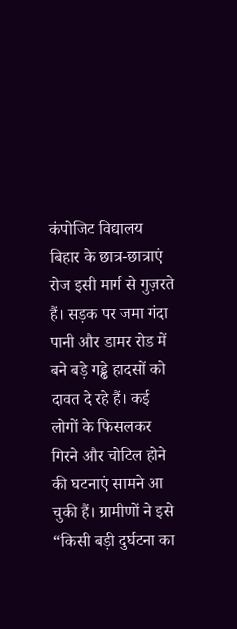कंपोजिट विद्यालय बिहार के छात्र-छात्राएं रोज इसी मार्ग से गुज़रते हैं। सड़क पर जमा गंदा पानी और डामर रोड में बने बड़े गड्ढे हादसों को दावत दे रहे हैं। कई लोगों के फिसलकर गिरने और चोटिल होने की घटनाएं सामने आ चुकी हैं। ग्रामीणों ने इसे “किसी बड़ी दुर्घटना का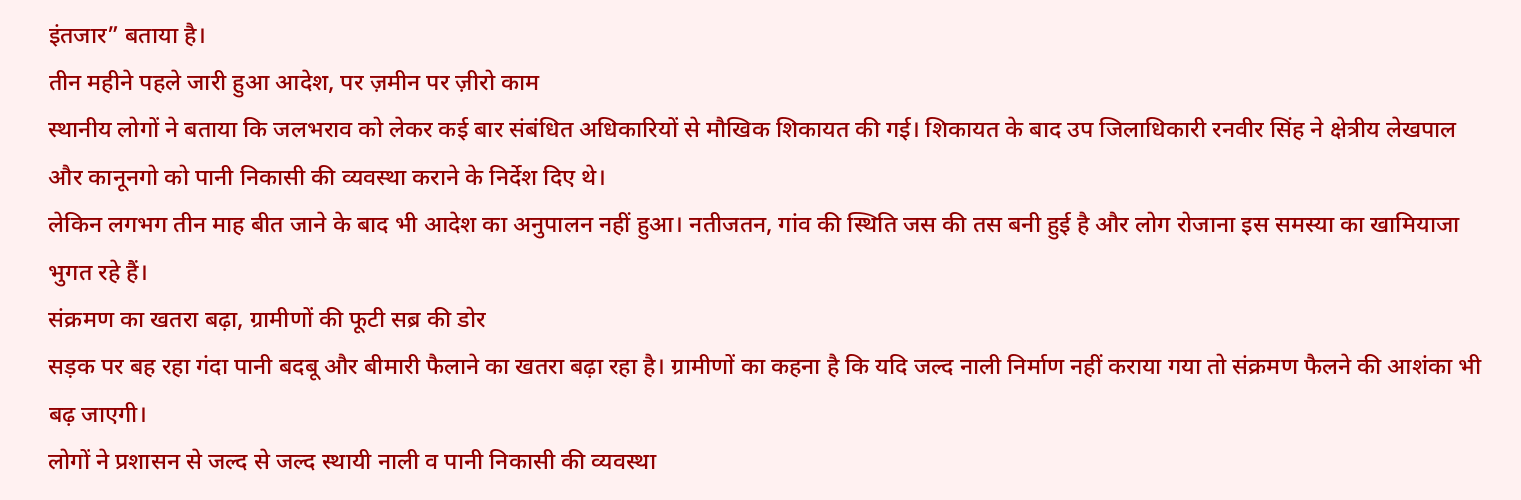इंतजार” बताया है।
तीन महीने पहले जारी हुआ आदेश, पर ज़मीन पर ज़ीरो काम
स्थानीय लोगों ने बताया कि जलभराव को लेकर कई बार संबंधित अधिकारियों से मौखिक शिकायत की गई। शिकायत के बाद उप जिलाधिकारी रनवीर सिंह ने क्षेत्रीय लेखपाल और कानूनगो को पानी निकासी की व्यवस्था कराने के निर्देश दिए थे।
लेकिन लगभग तीन माह बीत जाने के बाद भी आदेश का अनुपालन नहीं हुआ। नतीजतन, गांव की स्थिति जस की तस बनी हुई है और लोग रोजाना इस समस्या का खामियाजा भुगत रहे हैं।
संक्रमण का खतरा बढ़ा, ग्रामीणों की फूटी सब्र की डोर
सड़क पर बह रहा गंदा पानी बदबू और बीमारी फैलाने का खतरा बढ़ा रहा है। ग्रामीणों का कहना है कि यदि जल्द नाली निर्माण नहीं कराया गया तो संक्रमण फैलने की आशंका भी बढ़ जाएगी।
लोगों ने प्रशासन से जल्द से जल्द स्थायी नाली व पानी निकासी की व्यवस्था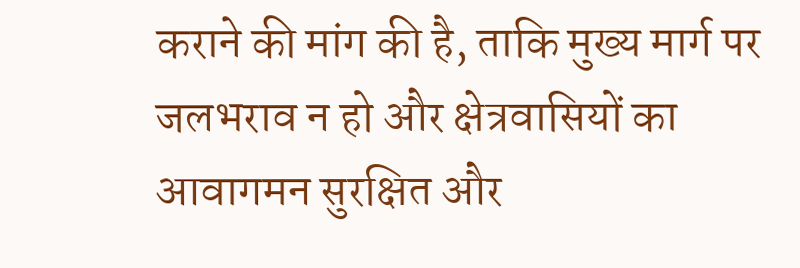कराने की मांग की है, ताकि मुख्य मार्ग पर जलभराव न हो और क्षेत्रवासियों का आवागमन सुरक्षित और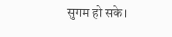सुगम हो सके।